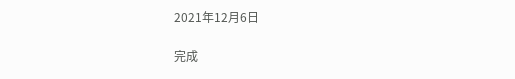2021年12月6日

完成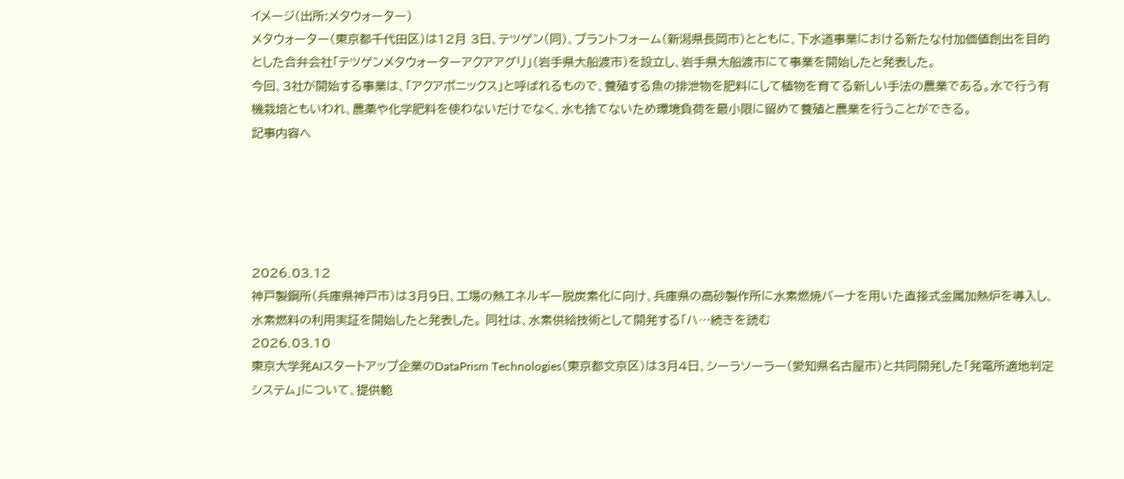イメージ(出所:メタウォーター)
メタウォーター(東京都千代田区)は12月 3日、テツゲン(同)、プラントフォーム(新潟県長岡市)とともに、下水道事業における新たな付加価値創出を目的とした合弁会社「テツゲンメタウォーターアクアアグリ」(岩手県大船渡市)を設立し、岩手県大船渡市にて事業を開始したと発表した。
今回、3社が開始する事業は、「アクアポニックス」と呼ばれるもので、養殖する魚の排泄物を肥料にして植物を育てる新しい手法の農業である。水で行う有機栽培ともいわれ、農薬や化学肥料を使わないだけでなく、水も捨てないため環境負荷を最小限に留めて養殖と農業を行うことができる。
記事内容へ





2026.03.12
神戸製鋼所(兵庫県神戸市)は3月9日、工場の熱エネルギー脱炭素化に向け、兵庫県の高砂製作所に水素燃焼バーナを用いた直接式金属加熱炉を導入し、水素燃料の利用実証を開始したと発表した。 同社は、水素供給技術として開発する「ハ…続きを読む
2026.03.10
東京大学発AIスタートアップ企業のDataPrism Technologies(東京都文京区)は3月4日、シーラソーラー(愛知県名古屋市)と共同開発した「発電所適地判定システム」について、提供範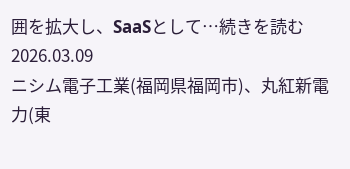囲を拡大し、SaaSとして…続きを読む
2026.03.09
ニシム電子工業(福岡県福岡市)、丸紅新電力(東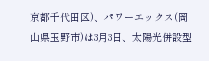京都千代田区)、パワーエックス(岡山県玉野市)は3月3日、太陽光併設型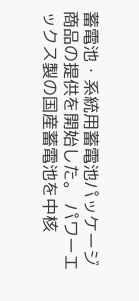蓄電池・系統用蓄電池パッケージ商品の提供を開始した。 パワーエックス製の国産蓄電池を中核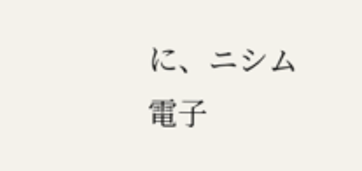に、ニシム電子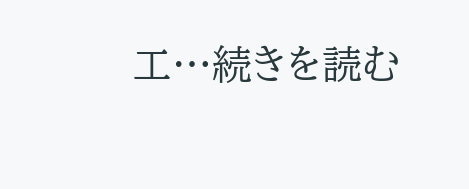工…続きを読む